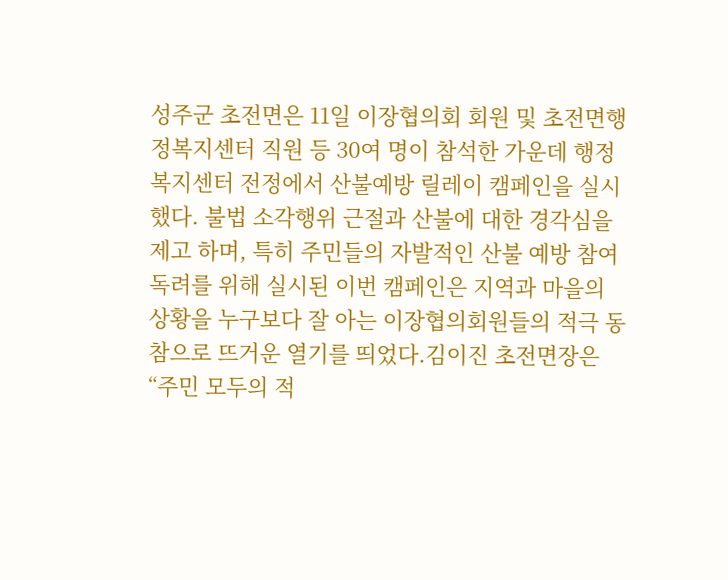성주군 초전면은 11일 이장협의회 회원 및 초전면행정복지센터 직원 등 30여 명이 참석한 가운데 행정복지센터 전정에서 산불예방 릴레이 캠페인을 실시했다. 불법 소각행위 근절과 산불에 대한 경각심을 제고 하며, 특히 주민들의 자발적인 산불 예방 참여 독려를 위해 실시된 이번 캠페인은 지역과 마을의 상황을 누구보다 잘 아는 이장협의회원들의 적극 동참으로 뜨거운 열기를 띄었다.김이진 초전면장은 “주민 모두의 적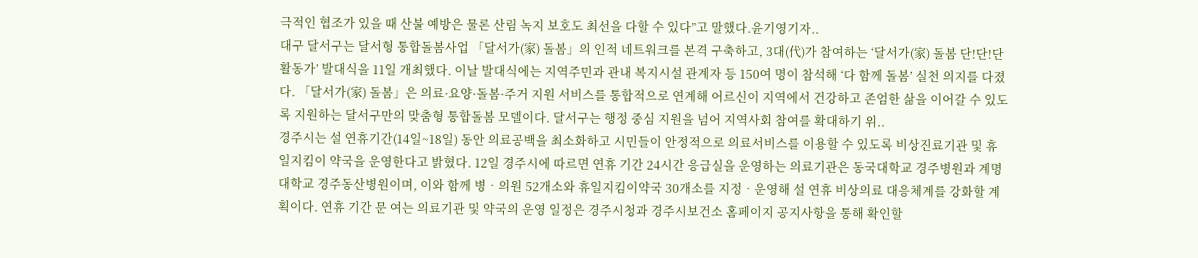극적인 협조가 있을 때 산불 예방은 물론 산림 녹지 보호도 최선을 다할 수 있다”고 말했다.윤기영기자..
대구 달서구는 달서형 통합돌봄사업 「달서가(家) 돌봄」의 인적 네트워크를 본격 구축하고, 3대(代)가 참여하는 ‘달서가(家) 돌봄 단!단!단 활동가’ 발대식을 11일 개최했다. 이날 발대식에는 지역주민과 관내 복지시설 관계자 등 150여 명이 참석해 ‘다 함께 돌봄’ 실천 의지를 다졌다. 「달서가(家) 돌봄」은 의료·요양·돌봄·주거 지원 서비스를 통합적으로 연계해 어르신이 지역에서 건강하고 존엄한 삶을 이어갈 수 있도록 지원하는 달서구만의 맞춤형 통합돌봄 모델이다. 달서구는 행정 중심 지원을 넘어 지역사회 참여를 확대하기 위..
경주시는 설 연휴기간(14일~18일) 동안 의료공백을 최소화하고 시민들이 안정적으로 의료서비스를 이용할 수 있도록 비상진료기관 및 휴일지킴이 약국을 운영한다고 밝혔다. 12일 경주시에 따르면 연휴 기간 24시간 응급실을 운영하는 의료기관은 동국대학교 경주병원과 계명대학교 경주동산병원이며, 이와 함께 병‧의원 52개소와 휴일지킴이약국 30개소를 지정‧운영해 설 연휴 비상의료 대응체계를 강화할 계획이다. 연휴 기간 문 여는 의료기관 및 약국의 운영 일정은 경주시청과 경주시보건소 홈페이지 공지사항을 통해 확인할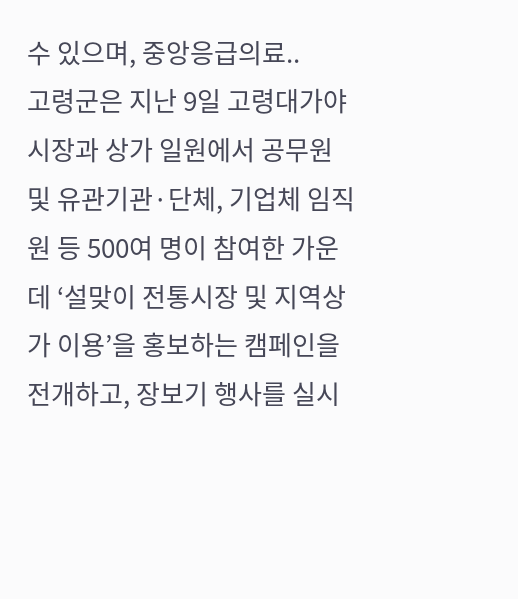수 있으며, 중앙응급의료..
고령군은 지난 9일 고령대가야시장과 상가 일원에서 공무원 및 유관기관·단체, 기업체 임직원 등 500여 명이 참여한 가운데 ‘설맞이 전통시장 및 지역상가 이용’을 홍보하는 캠페인을 전개하고, 장보기 행사를 실시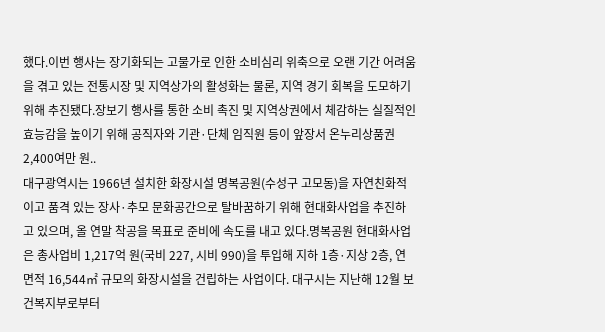했다.이번 행사는 장기화되는 고물가로 인한 소비심리 위축으로 오랜 기간 어려움을 겪고 있는 전통시장 및 지역상가의 활성화는 물론, 지역 경기 회복을 도모하기 위해 추진됐다.장보기 행사를 통한 소비 촉진 및 지역상권에서 체감하는 실질적인 효능감을 높이기 위해 공직자와 기관·단체 임직원 등이 앞장서 온누리상품권 2,400여만 원..
대구광역시는 1966년 설치한 화장시설 명복공원(수성구 고모동)을 자연친화적이고 품격 있는 장사·추모 문화공간으로 탈바꿈하기 위해 현대화사업을 추진하고 있으며, 올 연말 착공을 목표로 준비에 속도를 내고 있다.명복공원 현대화사업은 총사업비 1,217억 원(국비 227, 시비 990)을 투입해 지하 1층·지상 2층, 연면적 16,544㎡ 규모의 화장시설을 건립하는 사업이다. 대구시는 지난해 12월 보건복지부로부터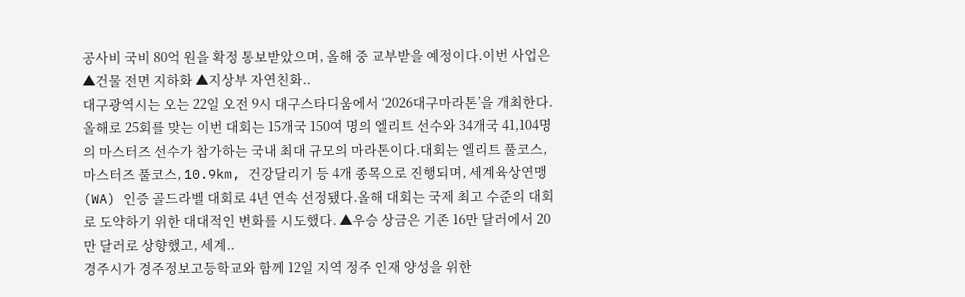공사비 국비 80억 원을 확정 통보받았으며, 올해 중 교부받을 예정이다.이번 사업은 ▲건물 전면 지하화 ▲지상부 자연친화..
대구광역시는 오는 22일 오전 9시 대구스타디움에서 ‘2026대구마라톤’을 개최한다. 올해로 25회를 맞는 이번 대회는 15개국 150여 명의 엘리트 선수와 34개국 41,104명의 마스터즈 선수가 참가하는 국내 최대 규모의 마라톤이다.대회는 엘리트 풀코스, 마스터즈 풀코스, 10.9km, 건강달리기 등 4개 종목으로 진행되며, 세계육상연맹(WA) 인증 골드라벨 대회로 4년 연속 선정됐다.올해 대회는 국제 최고 수준의 대회로 도약하기 위한 대대적인 변화를 시도했다. ▲우승 상금은 기존 16만 달러에서 20만 달러로 상향했고, 세계..
경주시가 경주정보고등학교와 함께 12일 지역 정주 인재 양성을 위한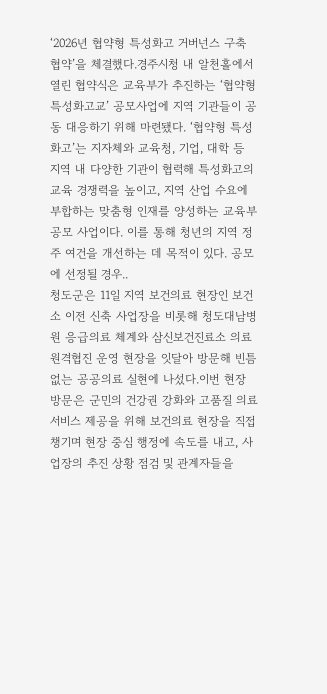‘2026년 협약형 특성화고 거버넌스 구축 협약’을 체결했다.경주시청 내 알천홀에서 열린 협약식은 교육부가 추진하는 ‘협약형 특성화고교’ 공모사업에 지역 기관들이 공동 대응하기 위해 마련됐다. ‘협약형 특성화고’는 지자체와 교육청, 기업, 대학 등 지역 내 다양한 기관이 협력해 특성화고의 교육 경쟁력을 높이고, 지역 산업 수요에 부합하는 맞춤형 인재를 양성하는 교육부 공모 사업이다. 이를 통해 청년의 지역 정주 여건을 개선하는 데 목적이 있다. 공모에 선정될 경우..
청도군은 11일 지역 보건의료 현장인 보건소 이전 신축 사업장을 비롯해 청도대남병원 응급의료 체계와 삼신보건진료소 의료원격협진 운영 현장을 잇달아 방문해 빈틈없는 공공의료 실현에 나섰다.이번 현장 방문은 군민의 건강권 강화와 고품질 의료 서비스 제공을 위해 보건의료 현장을 직접 챙기며 현장 중심 행정에 속도를 내고, 사업장의 추진 상황 점검 및 관계자들을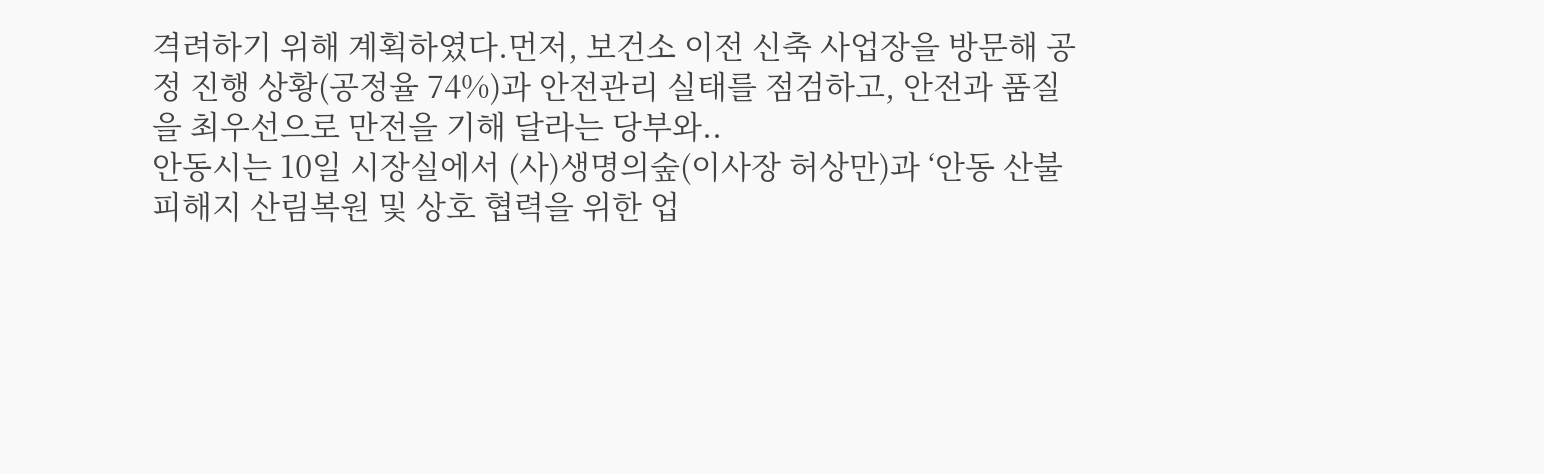격려하기 위해 계획하였다.먼저, 보건소 이전 신축 사업장을 방문해 공정 진행 상황(공정율 74%)과 안전관리 실태를 점검하고, 안전과 품질을 최우선으로 만전을 기해 달라는 당부와..
안동시는 10일 시장실에서 (사)생명의숲(이사장 허상만)과 ‘안동 산불피해지 산림복원 및 상호 협력을 위한 업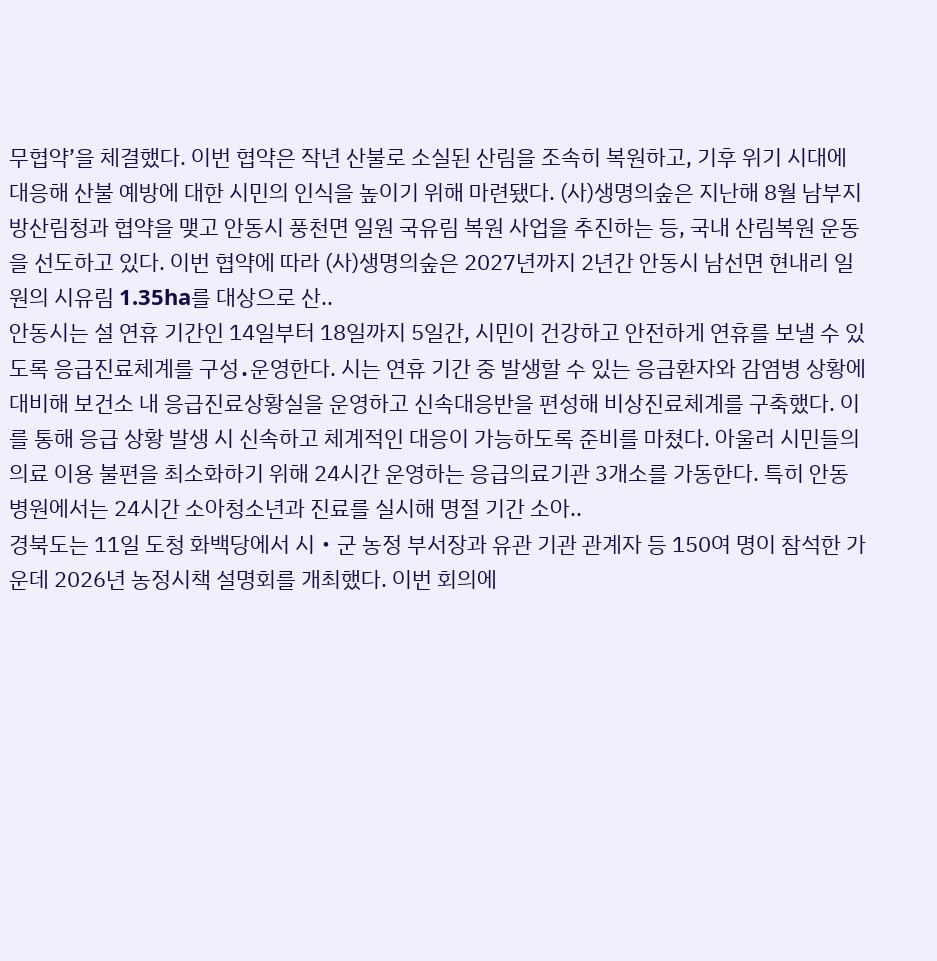무협약’을 체결했다. 이번 협약은 작년 산불로 소실된 산림을 조속히 복원하고, 기후 위기 시대에 대응해 산불 예방에 대한 시민의 인식을 높이기 위해 마련됐다. (사)생명의숲은 지난해 8월 남부지방산림청과 협약을 맺고 안동시 풍천면 일원 국유림 복원 사업을 추진하는 등, 국내 산림복원 운동을 선도하고 있다. 이번 협약에 따라 (사)생명의숲은 2027년까지 2년간 안동시 남선면 현내리 일원의 시유림 1.35ha를 대상으로 산..
안동시는 설 연휴 기간인 14일부터 18일까지 5일간, 시민이 건강하고 안전하게 연휴를 보낼 수 있도록 응급진료체계를 구성․운영한다. 시는 연휴 기간 중 발생할 수 있는 응급환자와 감염병 상황에 대비해 보건소 내 응급진료상황실을 운영하고 신속대응반을 편성해 비상진료체계를 구축했다. 이를 통해 응급 상황 발생 시 신속하고 체계적인 대응이 가능하도록 준비를 마쳤다. 아울러 시민들의 의료 이용 불편을 최소화하기 위해 24시간 운영하는 응급의료기관 3개소를 가동한다. 특히 안동병원에서는 24시간 소아청소년과 진료를 실시해 명절 기간 소아..
경북도는 11일 도청 화백당에서 시‧군 농정 부서장과 유관 기관 관계자 등 150여 명이 참석한 가운데 2026년 농정시책 설명회를 개최했다. 이번 회의에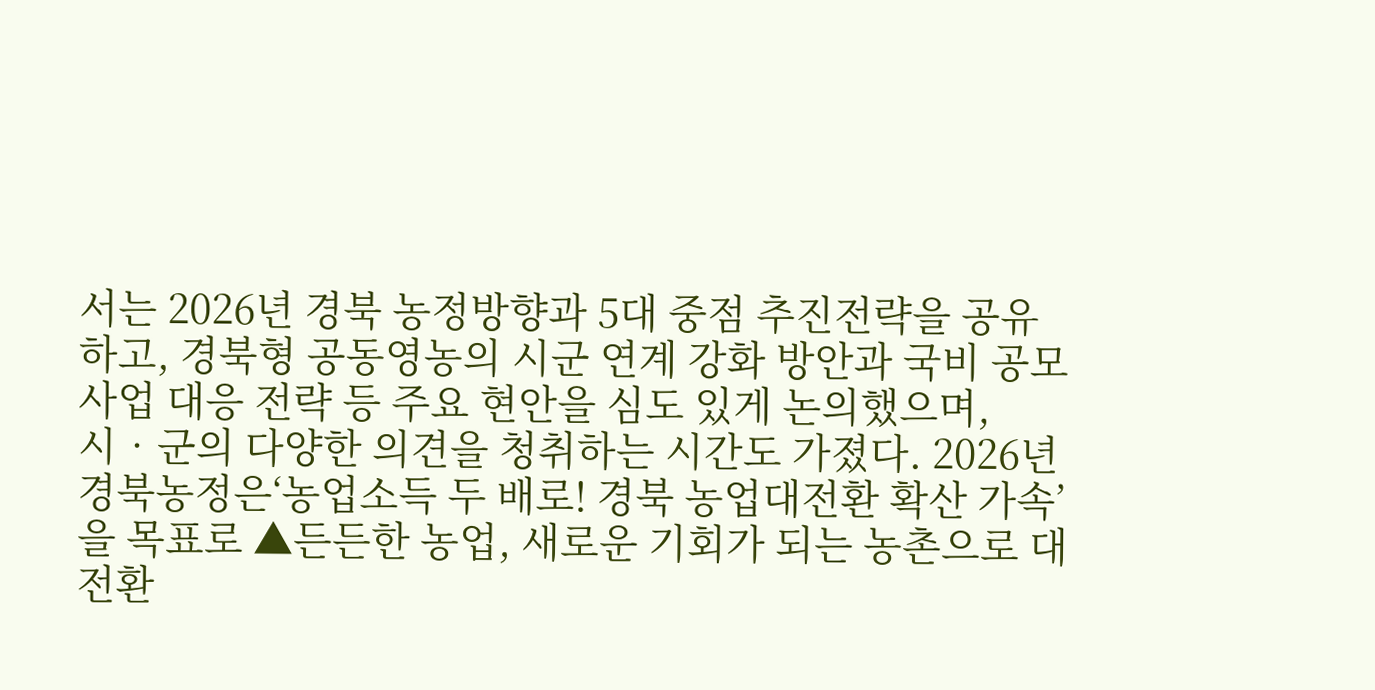서는 2026년 경북 농정방향과 5대 중점 추진전략을 공유하고, 경북형 공동영농의 시군 연계 강화 방안과 국비 공모사업 대응 전략 등 주요 현안을 심도 있게 논의했으며, 시‧군의 다양한 의견을 청취하는 시간도 가졌다. 2026년 경북농정은‘농업소득 두 배로! 경북 농업대전환 확산 가속’을 목표로 ▲든든한 농업, 새로운 기회가 되는 농촌으로 대전환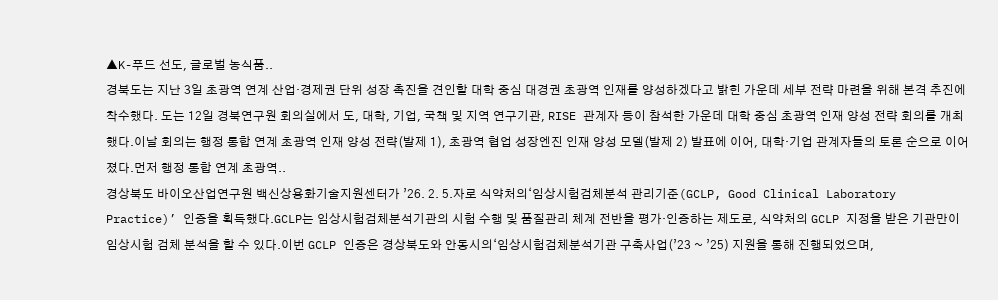▲K-푸드 선도, 글로벌 농식품..
경북도는 지난 3일 초광역 연계 산업‧경제권 단위 성장 촉진을 견인할 대학 중심 대경권 초광역 인재를 양성하겠다고 밝힌 가운데 세부 전략 마련을 위해 본격 추진에 착수했다. 도는 12일 경북연구원 회의실에서 도, 대학, 기업, 국책 및 지역 연구기관, RISE 관계자 등이 참석한 가운데 대학 중심 초광역 인재 양성 전략 회의를 개최했다.이날 회의는 행정 통합 연계 초광역 인재 양성 전략(발제 1), 초광역 협업 성장엔진 인재 양성 모델(발제 2) 발표에 이어, 대학‧기업 관계자들의 토론 순으로 이어졌다.먼저 행정 통합 연계 초광역..
경상북도 바이오산업연구원 백신상용화기술지원센터가 ’26. 2. 5.자로 식약처의‘임상시험검체분석 관리기준(GCLP, Good Clinical Laboratory Practice)’ 인증을 획득했다.GCLP는 임상시험검체분석기관의 시험 수행 및 품질관리 체계 전반을 평가·인증하는 제도로, 식약처의 GCLP 지정을 받은 기관만이 임상시험 검체 분석을 할 수 있다.이번 GCLP 인증은 경상북도와 안동시의‘임상시험검체분석기관 구축사업(’23 ~ ’25) 지원을 통해 진행되었으며,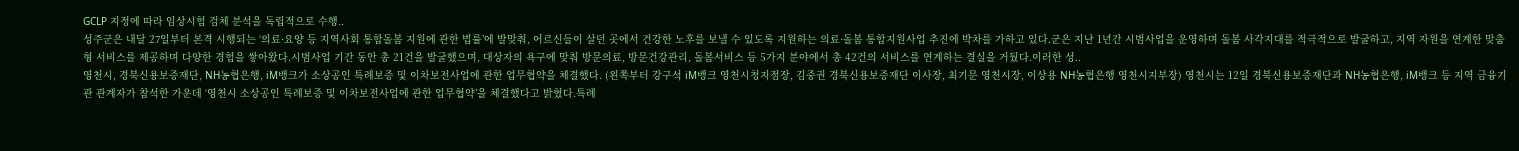GCLP 지정에 따라 임상시험 검체 분석을 독립적으로 수행..
성주군은 내달 27일부터 본격 시행되는 ‘의료·요양 등 지역사회 통합돌봄 지원에 관한 법률’에 발맞춰, 어르신들이 살던 곳에서 건강한 노후를 보낼 수 있도록 지원하는 의료·돌봄 통합지원사업 추진에 박차를 가하고 있다.군은 지난 1년간 시범사업을 운영하며 돌봄 사각지대를 적극적으로 발굴하고, 지역 자원을 연계한 맞춤형 서비스를 제공하며 다양한 경험을 쌓아왔다.시범사업 기간 동안 총 21건을 발굴했으며, 대상자의 욕구에 맞춰 방문의료, 방문건강관리, 돌봄서비스 등 5가지 분야에서 총 42건의 서비스를 연계하는 결실을 거뒀다.이러한 성..
영천시, 경북신용보증재단, NH농협은행, iM뱅크가 소상공인 특례보증 및 이차보전사업에 관한 업무협약을 체결했다. (왼쪽부터 강구석 iM뱅크 영천시청지점장, 김중권 경북신용보증재단 이사장, 최기문 영천시장, 이상용 NH농협은행 영천시지부장) 영천시는 12일 경북신용보증재단과 NH농협은행, iM뱅크 등 지역 금융기관 관계자가 참석한 가운데 ‘영천시 소상공인 특례보증 및 이차보전사업에 관한 업무협약’을 체결했다고 밝혔다.특례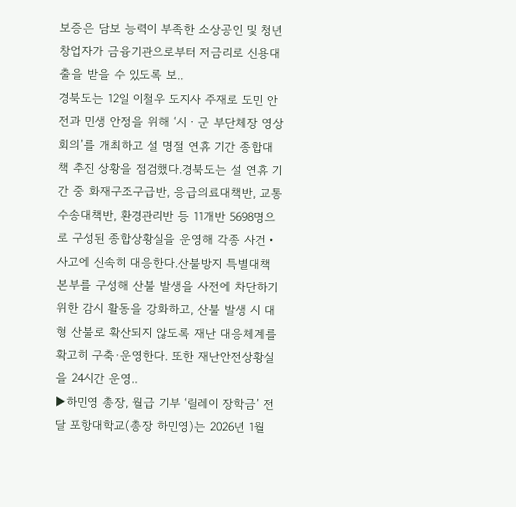보증은 담보 능력이 부족한 소상공인 및 청년창업자가 금융기관으로부터 저금리로 신용대출을 받을 수 있도록 보..
경북도는 12일 이철우 도지사 주재로 도민 안전과 민생 안정을 위해 ‘시ㆍ군 부단체장 영상회의’를 개최하고 설 명절 연휴 기간 종합대책 추진 상황을 점검했다.경북도는 설 연휴 기간 중 화재구조구급반, 응급의료대책반, 교통수송대책반, 환경관리반 등 11개반 5698명으로 구성된 종합상황실을 운영해 각종 사건・사고에 신속히 대응한다.산불방지 특별대책본부를 구성해 산불 발생을 사전에 차단하기 위한 감시 활동을 강화하고, 산불 발생 시 대형 산불로 확산되지 않도록 재난 대응체계를 확고히 구축·운영한다. 또한 재난안전상황실을 24시간 운영..
▶하민영 총장, 월급 기부 ‘릴레이 장학금’ 전달 포항대학교(총장 하민영)는 2026년 1월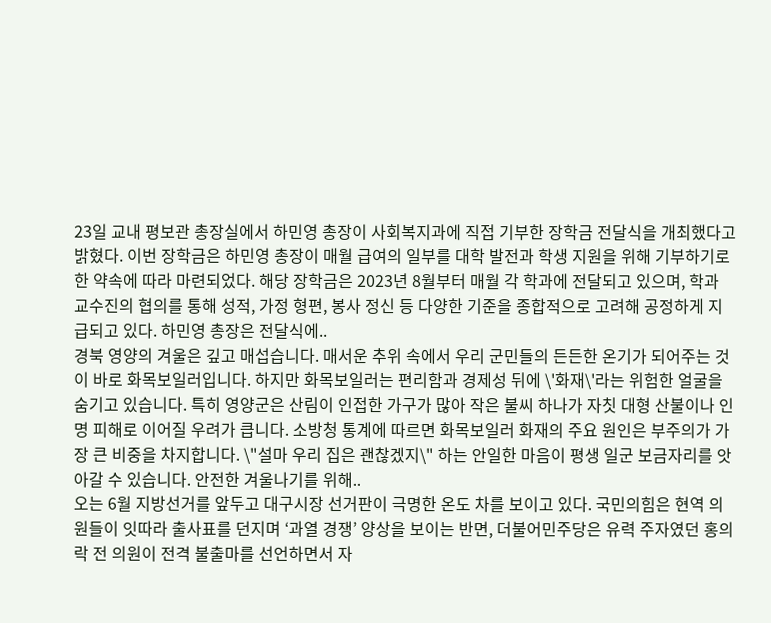23일 교내 평보관 총장실에서 하민영 총장이 사회복지과에 직접 기부한 장학금 전달식을 개최했다고 밝혔다. 이번 장학금은 하민영 총장이 매월 급여의 일부를 대학 발전과 학생 지원을 위해 기부하기로 한 약속에 따라 마련되었다. 해당 장학금은 2023년 8월부터 매월 각 학과에 전달되고 있으며, 학과 교수진의 협의를 통해 성적, 가정 형편, 봉사 정신 등 다양한 기준을 종합적으로 고려해 공정하게 지급되고 있다. 하민영 총장은 전달식에..
경북 영양의 겨울은 깊고 매섭습니다. 매서운 추위 속에서 우리 군민들의 든든한 온기가 되어주는 것이 바로 화목보일러입니다. 하지만 화목보일러는 편리함과 경제성 뒤에 \'화재\'라는 위험한 얼굴을 숨기고 있습니다. 특히 영양군은 산림이 인접한 가구가 많아 작은 불씨 하나가 자칫 대형 산불이나 인명 피해로 이어질 우려가 큽니다. 소방청 통계에 따르면 화목보일러 화재의 주요 원인은 부주의가 가장 큰 비중을 차지합니다. \"설마 우리 집은 괜찮겠지\" 하는 안일한 마음이 평생 일군 보금자리를 앗아갈 수 있습니다. 안전한 겨울나기를 위해..
오는 6월 지방선거를 앞두고 대구시장 선거판이 극명한 온도 차를 보이고 있다. 국민의힘은 현역 의원들이 잇따라 출사표를 던지며 ‘과열 경쟁’ 양상을 보이는 반면, 더불어민주당은 유력 주자였던 홍의락 전 의원이 전격 불출마를 선언하면서 자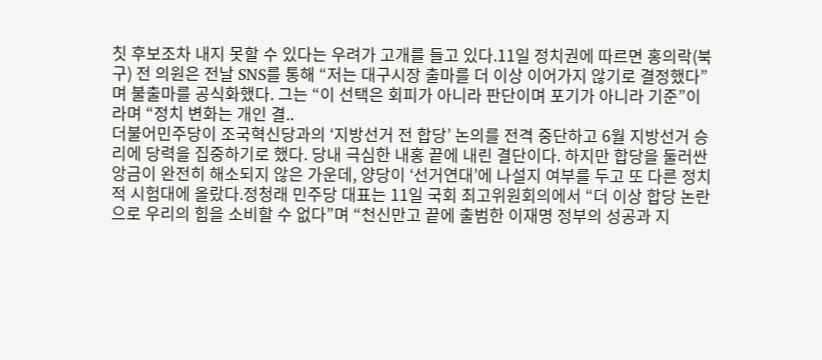칫 후보조차 내지 못할 수 있다는 우려가 고개를 들고 있다.11일 정치권에 따르면 홍의락(북구) 전 의원은 전날 SNS를 통해 “저는 대구시장 출마를 더 이상 이어가지 않기로 결정했다”며 불출마를 공식화했다. 그는 “이 선택은 회피가 아니라 판단이며 포기가 아니라 기준”이라며 “정치 변화는 개인 결..
더불어민주당이 조국혁신당과의 ‘지방선거 전 합당’ 논의를 전격 중단하고 6월 지방선거 승리에 당력을 집중하기로 했다. 당내 극심한 내홍 끝에 내린 결단이다. 하지만 합당을 둘러싼 앙금이 완전히 해소되지 않은 가운데, 양당이 ‘선거연대’에 나설지 여부를 두고 또 다른 정치적 시험대에 올랐다.정청래 민주당 대표는 11일 국회 최고위원회의에서 “더 이상 합당 논란으로 우리의 힘을 소비할 수 없다”며 “천신만고 끝에 출범한 이재명 정부의 성공과 지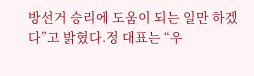방선거 승리에 도움이 되는 일만 하겠다”고 밝혔다.정 대표는 “우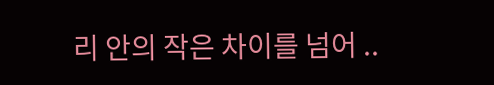리 안의 작은 차이를 넘어 ..